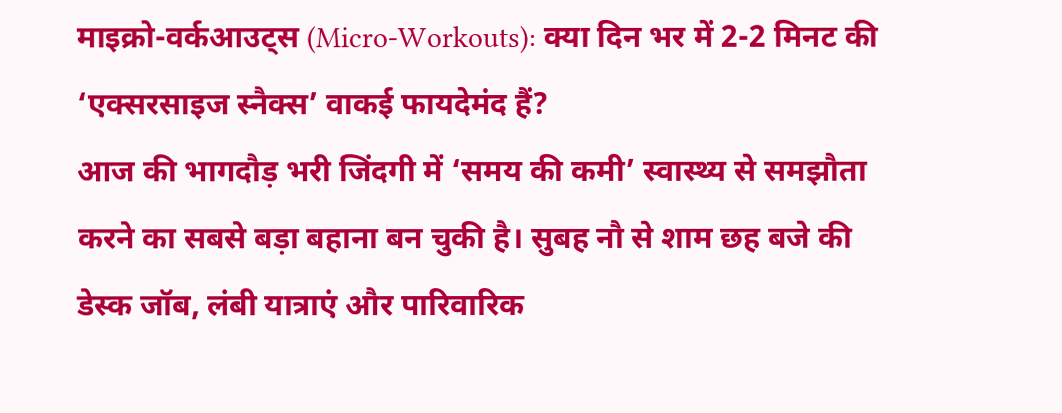माइक्रो-वर्कआउट्स (Micro-Workouts): क्या दिन भर में 2-2 मिनट की ‘एक्सरसाइज स्नैक्स’ वाकई फायदेमंद हैं?
आज की भागदौड़ भरी जिंदगी में ‘समय की कमी’ स्वास्थ्य से समझौता करने का सबसे बड़ा बहाना बन चुकी है। सुबह नौ से शाम छह बजे की डेस्क जॉब, लंबी यात्राएं और पारिवारिक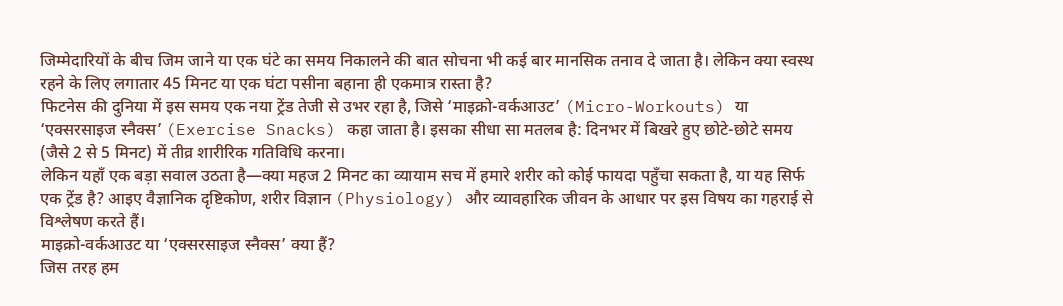जिम्मेदारियों के बीच जिम जाने या एक घंटे का समय निकालने की बात सोचना भी कई बार मानसिक तनाव दे जाता है। लेकिन क्या स्वस्थ रहने के लिए लगातार 45 मिनट या एक घंटा पसीना बहाना ही एकमात्र रास्ता है?
फिटनेस की दुनिया में इस समय एक नया ट्रेंड तेजी से उभर रहा है, जिसे ‘माइक्रो-वर्कआउट’ (Micro-Workouts) या ‘एक्सरसाइज स्नैक्स’ (Exercise Snacks) कहा जाता है। इसका सीधा सा मतलब है: दिनभर में बिखरे हुए छोटे-छोटे समय (जैसे 2 से 5 मिनट) में तीव्र शारीरिक गतिविधि करना।
लेकिन यहाँ एक बड़ा सवाल उठता है—क्या महज 2 मिनट का व्यायाम सच में हमारे शरीर को कोई फायदा पहुँचा सकता है, या यह सिर्फ एक ट्रेंड है? आइए वैज्ञानिक दृष्टिकोण, शरीर विज्ञान (Physiology) और व्यावहारिक जीवन के आधार पर इस विषय का गहराई से विश्लेषण करते हैं।
माइक्रो-वर्कआउट या ‘एक्सरसाइज स्नैक्स’ क्या हैं?
जिस तरह हम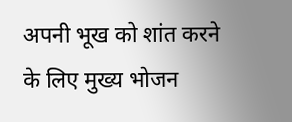अपनी भूख को शांत करने के लिए मुख्य भोजन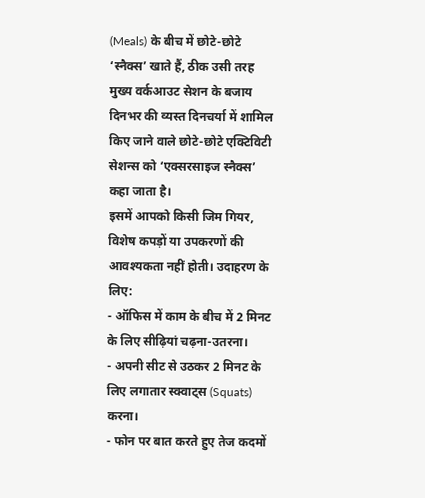(Meals) के बीच में छोटे-छोटे ‘स्नैक्स’ खाते हैं, ठीक उसी तरह मुख्य वर्कआउट सेशन के बजाय दिनभर की व्यस्त दिनचर्या में शामिल किए जाने वाले छोटे-छोटे एक्टिविटी सेशन्स को ‘एक्सरसाइज स्नैक्स’ कहा जाता है।
इसमें आपको किसी जिम गियर, विशेष कपड़ों या उपकरणों की आवश्यकता नहीं होती। उदाहरण के लिए:
- ऑफिस में काम के बीच में 2 मिनट के लिए सीढ़ियां चढ़ना-उतरना।
- अपनी सीट से उठकर 2 मिनट के लिए लगातार स्क्वाट्स (Squats) करना।
- फोन पर बात करते हुए तेज कदमों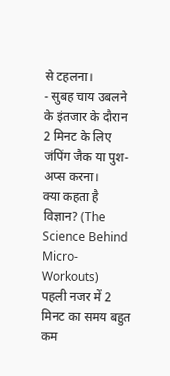से टहलना।
- सुबह चाय उबलने के इंतजार के दौरान 2 मिनट के लिए जंपिंग जैक या पुश-अप्स करना।
क्या कहता है विज्ञान? (The Science Behind Micro-Workouts)
पहली नजर में 2 मिनट का समय बहुत कम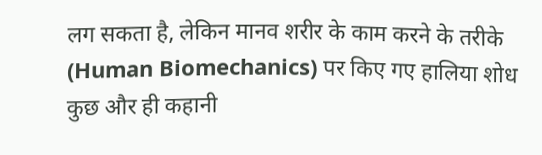लग सकता है, लेकिन मानव शरीर के काम करने के तरीके (Human Biomechanics) पर किए गए हालिया शोध कुछ और ही कहानी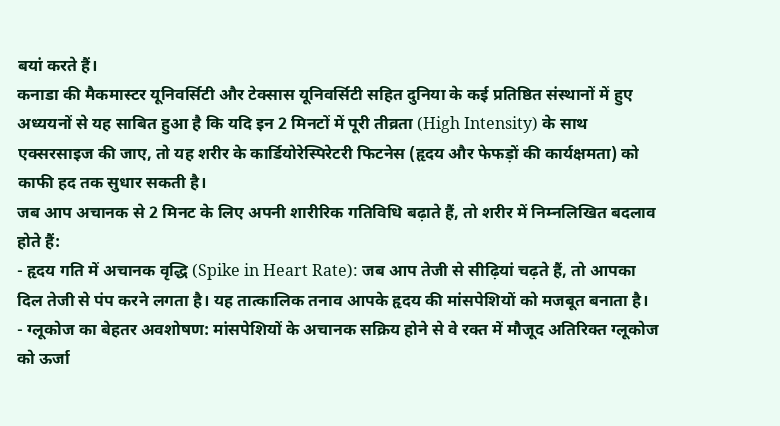बयां करते हैं।
कनाडा की मैकमास्टर यूनिवर्सिटी और टेक्सास यूनिवर्सिटी सहित दुनिया के कई प्रतिष्ठित संस्थानों में हुए अध्ययनों से यह साबित हुआ है कि यदि इन 2 मिनटों में पूरी तीव्रता (High Intensity) के साथ एक्सरसाइज की जाए, तो यह शरीर के कार्डियोरेस्पिरेटरी फिटनेस (हृदय और फेफड़ों की कार्यक्षमता) को काफी हद तक सुधार सकती है।
जब आप अचानक से 2 मिनट के लिए अपनी शारीरिक गतिविधि बढ़ाते हैं, तो शरीर में निम्नलिखित बदलाव होते हैं:
- हृदय गति में अचानक वृद्धि (Spike in Heart Rate): जब आप तेजी से सीढ़ियां चढ़ते हैं, तो आपका दिल तेजी से पंप करने लगता है। यह तात्कालिक तनाव आपके हृदय की मांसपेशियों को मजबूत बनाता है।
- ग्लूकोज का बेहतर अवशोषण: मांसपेशियों के अचानक सक्रिय होने से वे रक्त में मौजूद अतिरिक्त ग्लूकोज को ऊर्जा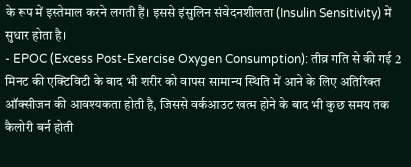के रूप में इस्तेमाल करने लगती हैं। इससे इंसुलिन संवेदनशीलता (Insulin Sensitivity) में सुधार होता है।
- EPOC (Excess Post-Exercise Oxygen Consumption): तीव्र गति से की गई 2 मिनट की एक्टिविटी के बाद भी शरीर को वापस सामान्य स्थिति में आने के लिए अतिरिक्त ऑक्सीजन की आवश्यकता होती है, जिससे वर्कआउट खत्म होने के बाद भी कुछ समय तक कैलोरी बर्न होती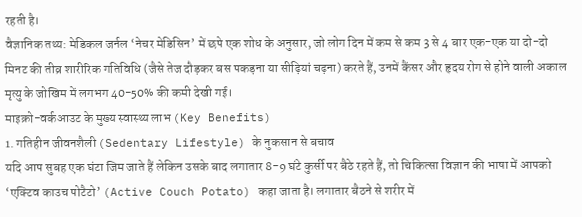रहती है।
वैज्ञानिक तथ्य: मेडिकल जर्नल ‘नेचर मेडिसिन’ में छपे एक शोध के अनुसार, जो लोग दिन में कम से कम 3 से 4 बार एक-एक या दो-दो मिनट की तीव्र शारीरिक गतिविधि (जैसे तेज दौड़कर बस पकड़ना या सीढ़ियां चढ़ना) करते हैं, उनमें कैंसर और हृदय रोग से होने वाली अकाल मृत्यु के जोखिम में लगभग 40-50% की कमी देखी गई।
माइक्रो-वर्कआउट के मुख्य स्वास्थ्य लाभ (Key Benefits)
1. गतिहीन जीवनशैली (Sedentary Lifestyle) के नुकसान से बचाव
यदि आप सुबह एक घंटा जिम जाते हैं लेकिन उसके बाद लगातार 8-9 घंटे कुर्सी पर बैठे रहते हैं, तो चिकित्सा विज्ञान की भाषा में आपको ‘एक्टिव काउच पोटैटो’ (Active Couch Potato) कहा जाता है। लगातार बैठने से शरीर में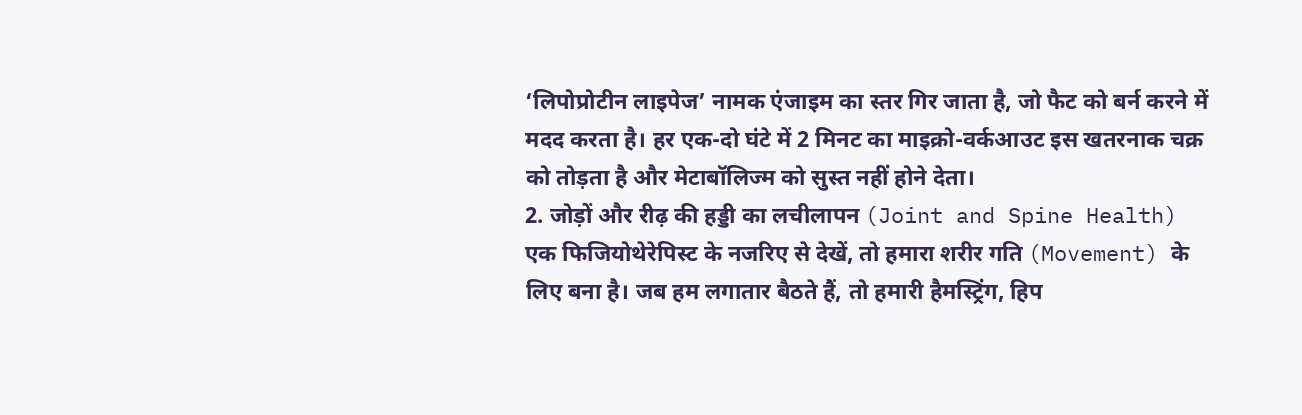‘लिपोप्रोटीन लाइपेज’ नामक एंजाइम का स्तर गिर जाता है, जो फैट को बर्न करने में मदद करता है। हर एक-दो घंटे में 2 मिनट का माइक्रो-वर्कआउट इस खतरनाक चक्र को तोड़ता है और मेटाबॉलिज्म को सुस्त नहीं होने देता।
2. जोड़ों और रीढ़ की हड्डी का लचीलापन (Joint and Spine Health)
एक फिजियोथेरेपिस्ट के नजरिए से देखें, तो हमारा शरीर गति (Movement) के लिए बना है। जब हम लगातार बैठते हैं, तो हमारी हैमस्ट्रिंग, हिप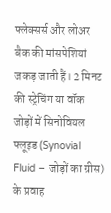फ्लेक्सर्स और लोअर बैक की मांसपेशियां जकड़ जाती हैं। 2 मिनट की स्ट्रेचिंग या वॉक जोड़ों में सिनोवियल फ्लूइड (Synovial Fluid – जोड़ों का ग्रीस) के प्रवाह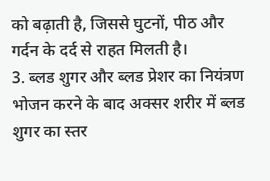को बढ़ाती है, जिससे घुटनों, पीठ और गर्दन के दर्द से राहत मिलती है।
3. ब्लड शुगर और ब्लड प्रेशर का नियंत्रण
भोजन करने के बाद अक्सर शरीर में ब्लड शुगर का स्तर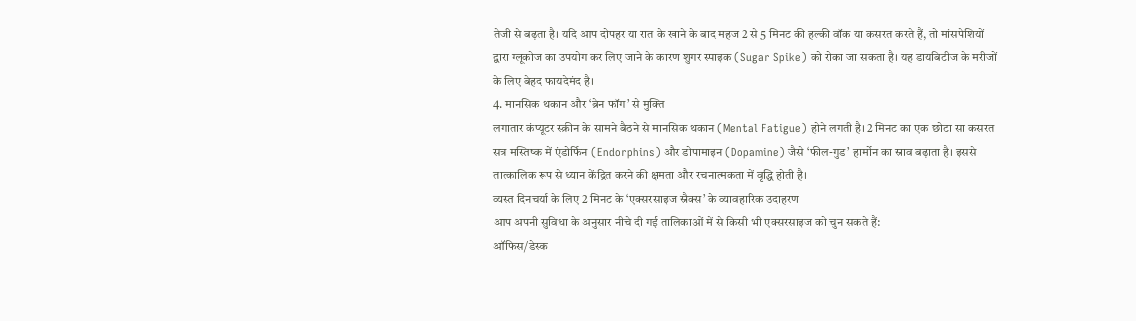तेजी से बढ़ता है। यदि आप दोपहर या रात के खाने के बाद महज 2 से 5 मिनट की हल्की वॉक या कसरत करते हैं, तो मांसपेशियों द्वारा ग्लूकोज का उपयोग कर लिए जाने के कारण शुगर स्पाइक (Sugar Spike) को रोका जा सकता है। यह डायबिटीज के मरीजों के लिए बेहद फायदेमंद है।
4. मानसिक थकान और ‘ब्रेन फॉग’ से मुक्ति
लगातार कंप्यूटर स्क्रीन के सामने बैठने से मानसिक थकान (Mental Fatigue) होने लगती है। 2 मिनट का एक छोटा सा कसरत सत्र मस्तिष्क में एंडोर्फिन (Endorphins) और डोपामाइन (Dopamine) जैसे ‘फील-गुड’ हार्मोन का स्राव बढ़ाता है। इससे तात्कालिक रूप से ध्यान केंद्रित करने की क्षमता और रचनात्मकता में वृद्धि होती है।
व्यस्त दिनचर्या के लिए 2 मिनट के ‘एक्सरसाइज स्नैक्स’ के व्यावहारिक उदाहरण
आप अपनी सुविधा के अनुसार नीचे दी गई तालिकाओं में से किसी भी एक्सरसाइज को चुन सकते हैं:
ऑफिस/डेस्क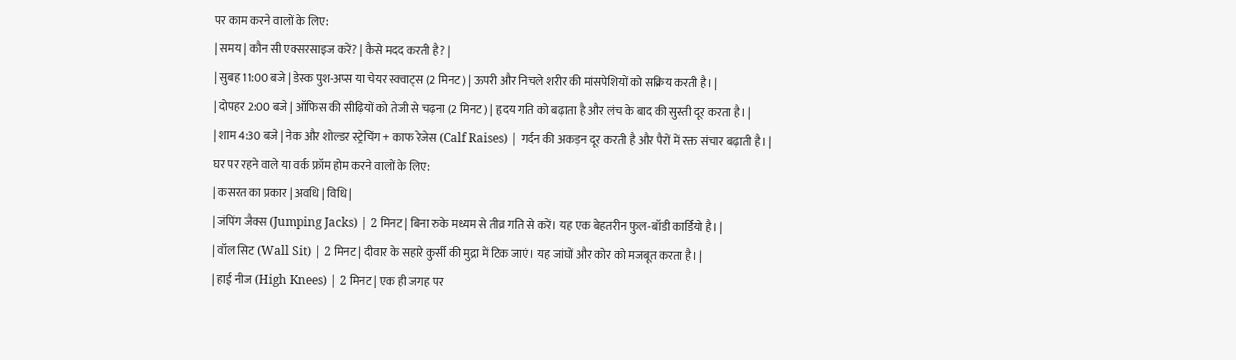पर काम करने वालों के लिए:
| समय | कौन सी एक्सरसाइज करें? | कैसे मदद करती है? |
| सुबह 11:00 बजे | डेस्क पुश-अप्स या चेयर स्क्वाट्स (2 मिनट) | ऊपरी और निचले शरीर की मांसपेशियों को सक्रिय करती है। |
| दोपहर 2:00 बजे | ऑफिस की सीढ़ियों को तेजी से चढ़ना (2 मिनट) | हृदय गति को बढ़ाता है और लंच के बाद की सुस्ती दूर करता है। |
| शाम 4:30 बजे | नेक और शोल्डर स्ट्रेचिंग + काफ रेजेस (Calf Raises) | गर्दन की अकड़न दूर करती है और पैरों में रक्त संचार बढ़ाती है। |
घर पर रहने वाले या वर्क फ्रॉम होम करने वालों के लिए:
| कसरत का प्रकार | अवधि | विधि |
| जंपिंग जैक्स (Jumping Jacks) | 2 मिनट | बिना रुके मध्यम से तीव्र गति से करें। यह एक बेहतरीन फुल-बॉडी कार्डियो है। |
| वॉल सिट (Wall Sit) | 2 मिनट | दीवार के सहारे कुर्सी की मुद्रा में टिक जाएं। यह जांघों और कोर को मजबूत करता है। |
| हाई नीज (High Knees) | 2 मिनट | एक ही जगह पर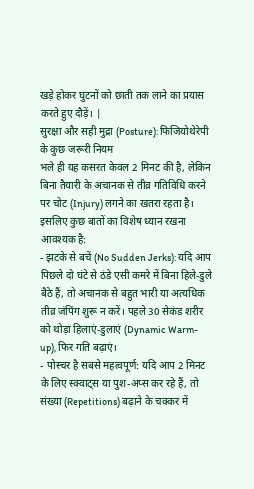खड़े होकर घुटनों को छाती तक लाने का प्रयास करते हुए दौड़ें। |
सुरक्षा और सही मुद्रा (Posture): फिजियोथेरेपी के कुछ जरूरी नियम
भले ही यह कसरत केवल 2 मिनट की है, लेकिन बिना तैयारी के अचानक से तीव्र गतिविधि करने पर चोट (Injury) लगने का खतरा रहता है। इसलिए कुछ बातों का विशेष ध्यान रखना आवश्यक है:
- झटके से बचें (No Sudden Jerks): यदि आप पिछले दो घंटे से ठंडे एसी कमरे में बिना हिले-डुले बैठे हैं, तो अचानक से बहुत भारी या अत्यधिक तीव्र जंपिंग शुरू न करें। पहले 30 सेकंड शरीर को थोड़ा हिलाएं-डुलाएं (Dynamic Warm-up), फिर गति बढ़ाएं।
- पोस्चर है सबसे महत्वपूर्ण: यदि आप 2 मिनट के लिए स्क्वाट्स या पुश-अप्स कर रहे हैं, तो संख्या (Repetitions) बढ़ाने के चक्कर में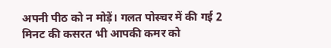अपनी पीठ को न मोड़ें। गलत पोस्चर में की गई 2 मिनट की कसरत भी आपकी कमर को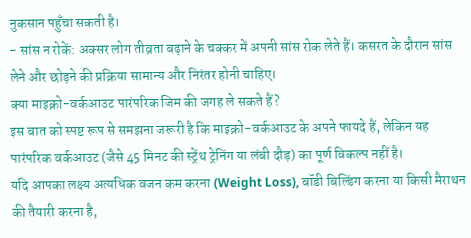नुकसान पहुँचा सकती है।
- सांस न रोकें: अक्सर लोग तीव्रता बढ़ाने के चक्कर में अपनी सांस रोक लेते हैं। कसरत के दौरान सांस लेने और छोड़ने की प्रक्रिया सामान्य और निरंतर होनी चाहिए।
क्या माइक्रो-वर्कआउट पारंपरिक जिम की जगह ले सकते हैं?
इस बात को स्पष्ट रूप से समझना जरूरी है कि माइक्रो-वर्कआउट के अपने फायदे हैं, लेकिन यह पारंपरिक वर्कआउट (जैसे 45 मिनट की स्ट्रेंथ ट्रेनिंग या लंबी दौड़) का पूर्ण विकल्प नहीं है।
यदि आपका लक्ष्य अत्यधिक वजन कम करना (Weight Loss), बॉडी बिल्डिंग करना या किसी मैराथन की तैयारी करना है,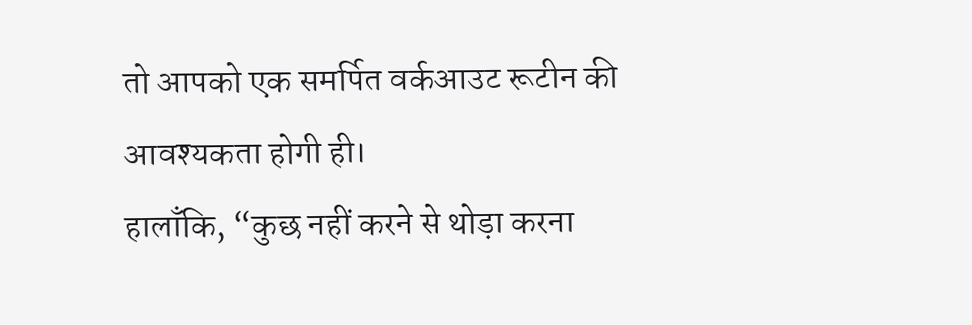तो आपको एक समर्पित वर्कआउट रूटीन की आवश्यकता होगी ही।
हालाँकि, “कुछ नहीं करने से थोड़ा करना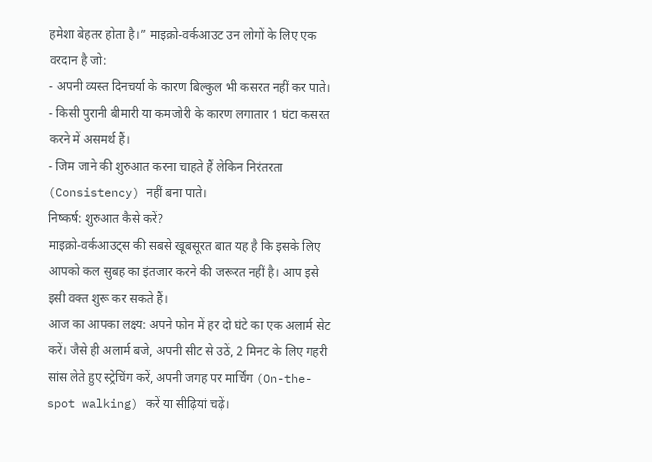हमेशा बेहतर होता है।” माइक्रो-वर्कआउट उन लोगों के लिए एक वरदान है जो:
- अपनी व्यस्त दिनचर्या के कारण बिल्कुल भी कसरत नहीं कर पाते।
- किसी पुरानी बीमारी या कमजोरी के कारण लगातार 1 घंटा कसरत करने में असमर्थ हैं।
- जिम जाने की शुरुआत करना चाहते हैं लेकिन निरंतरता (Consistency) नहीं बना पाते।
निष्कर्ष: शुरुआत कैसे करें?
माइक्रो-वर्कआउट्स की सबसे खूबसूरत बात यह है कि इसके लिए आपको कल सुबह का इंतजार करने की जरूरत नहीं है। आप इसे इसी वक्त शुरू कर सकते हैं।
आज का आपका लक्ष्य: अपने फोन में हर दो घंटे का एक अलार्म सेट करें। जैसे ही अलार्म बजे, अपनी सीट से उठें, 2 मिनट के लिए गहरी सांस लेते हुए स्ट्रेचिंग करें, अपनी जगह पर मार्चिंग (On-the-spot walking) करें या सीढ़ियां चढ़ें।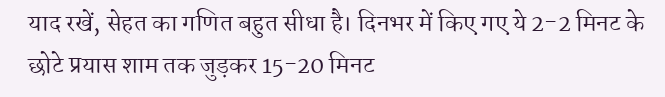याद रखें, सेहत का गणित बहुत सीधा है। दिनभर में किए गए ये 2-2 मिनट के छोटे प्रयास शाम तक जुड़कर 15-20 मिनट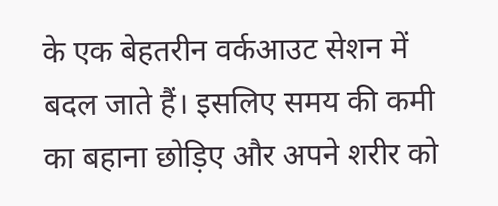के एक बेहतरीन वर्कआउट सेशन में बदल जाते हैं। इसलिए समय की कमी का बहाना छोड़िए और अपने शरीर को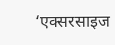‘एक्सरसाइज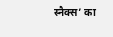स्नैक्स’ का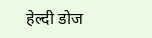हेल्दी डोज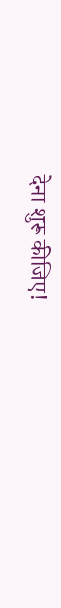देना शुरू कीजिए!